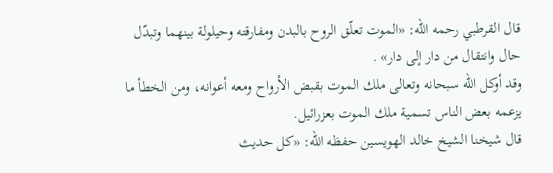قال القرطبي رحمه الله: «الموت تعلّق الروح بالبدن ومفارقته وحيلولة بينهما وتبدّل حال وانتقال من دار إلى دار» .
وقد أوكل الله سبحانه وتعالى ملك الموت بقبض الأرواح ومعه أعوانه، ومن الخطأ ما يزعمه بعض الناس تسمية ملك الموت بعزرائيل.
قال شيخنا الشيخ خالد الهويسين حفظه الله: «كل حديث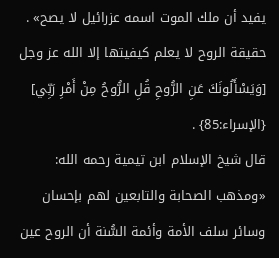يفيد أن ملك الموت اسمه عزرائيل لا يصح» .
حقيقة الروح لا يعلم كيفيتها إلا الله عز وجل [وَيَسْأَلُونَكَ عَنِ الرُّوحِ قُلِ الرُّوحُ مِنْ أَمْرِ رَبِّي] {الإسراء:85} .
قال شيخ الإسلام ابن تيمية رحمه الله: «ومذهب الصحابة والتابعين لهم بإحسان وسائر سلف الأمة وأئمة السُّنة أن الروح عين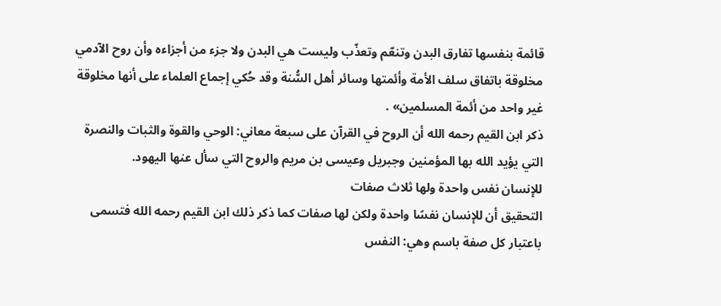قائمة بنفسها تفارق البدن وتنعّم وتعذّب وليست هي البدن ولا جزء من أجزاءه وأن روح الآدمي مخلوقة باتفاق سلف الأمة وأئمتها وسائر أهل السُّنة وقد حُكي إجماع العلماء على أنها مخلوقة غير واحد من أئمة المسلمين» .
ذكر ابن القيم رحمه الله أن الروح في القرآن على سبعة معاني: الوحي والقوة والثبات والنصرة التي يؤيد الله بها المؤمنين وجبريل وعيسى بن مريم والروح التي سأل عنها اليهود.
للإنسان نفس واحدة ولها ثلاث صفات
التحقيق أن للإنسان نفسًا واحدة ولكن لها صفات كما ذكر ذلك ابن القيم رحمه الله فتسمى باعتبار كل صفة باسم وهي: النفس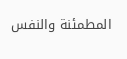المطمئنة والنفس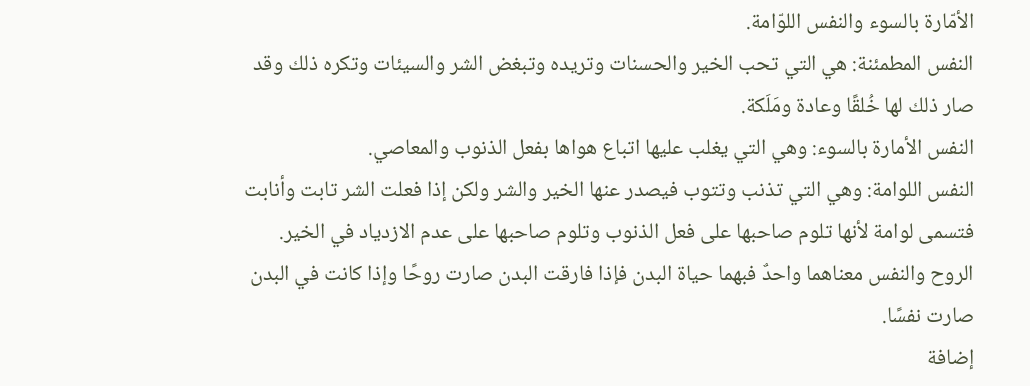الأمّارة بالسوء والنفس اللوّامة.
النفس المطمئنة: هي التي تحب الخير والحسنات وتريده وتبغض الشر والسيئات وتكره ذلك وقد صار ذلك لها خُلقًا وعادة ومَلَكة.
النفس الأمارة بالسوء: وهي التي يغلب عليها اتباع هواها بفعل الذنوب والمعاصي.
النفس اللوامة: وهي التي تذنب وتتوب فيصدر عنها الخير والشر ولكن إذا فعلت الشر تابت وأنابت فتسمى لوامة لأنها تلوم صاحبها على فعل الذنوب وتلوم صاحبها على عدم الازدياد في الخير.
الروح والنفس معناهما واحدٌ فبهما حياة البدن فإذا فارقت البدن صارت روحًا وإذا كانت في البدن صارت نفسًا.
إضافة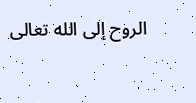الروح إلى الله تعالى